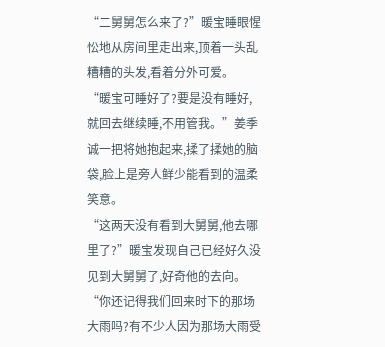“二舅舅怎么来了?”暖宝睡眼惺忪地从房间里走出来,顶着一头乱糟糟的头发,看着分外可爱。
“暖宝可睡好了?要是没有睡好,就回去继续睡,不用管我。”姜季诚一把将她抱起来,揉了揉她的脑袋,脸上是旁人鲜少能看到的温柔笑意。
“这两天没有看到大舅舅,他去哪里了?”暖宝发现自己已经好久没见到大舅舅了,好奇他的去向。
“你还记得我们回来时下的那场大雨吗?有不少人因为那场大雨受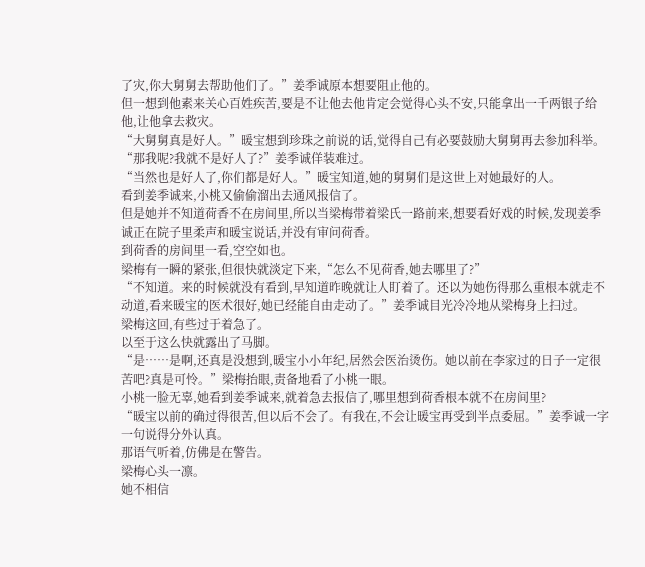了灾,你大舅舅去帮助他们了。”姜季诚原本想要阻止他的。
但一想到他素来关心百姓疾苦,要是不让他去他肯定会觉得心头不安,只能拿出一千两银子给他,让他拿去救灾。
“大舅舅真是好人。”暖宝想到珍珠之前说的话,觉得自己有必要鼓励大舅舅再去参加科举。
“那我呢?我就不是好人了?”姜季诚佯装难过。
“当然也是好人了,你们都是好人。”暖宝知道,她的舅舅们是这世上对她最好的人。
看到姜季诚来,小桃又偷偷溜出去通风报信了。
但是她并不知道荷香不在房间里,所以当梁梅带着梁氏一路前来,想要看好戏的时候,发现姜季诚正在院子里柔声和暖宝说话,并没有审问荷香。
到荷香的房间里一看,空空如也。
梁梅有一瞬的紧张,但很快就淡定下来,“怎么不见荷香,她去哪里了?”
“不知道。来的时候就没有看到,早知道昨晚就让人盯着了。还以为她伤得那么重根本就走不动道,看来暖宝的医术很好,她已经能自由走动了。”姜季诚目光冷冷地从梁梅身上扫过。
梁梅这回,有些过于着急了。
以至于这么快就露出了马脚。
“是……是啊,还真是没想到,暖宝小小年纪,居然会医治烫伤。她以前在李家过的日子一定很苦吧?真是可怜。”梁梅抬眼,责备地看了小桃一眼。
小桃一脸无辜,她看到姜季诚来,就着急去报信了,哪里想到荷香根本就不在房间里?
“暖宝以前的确过得很苦,但以后不会了。有我在,不会让暖宝再受到半点委屈。”姜季诚一字一句说得分外认真。
那语气听着,仿佛是在警告。
梁梅心头一凛。
她不相信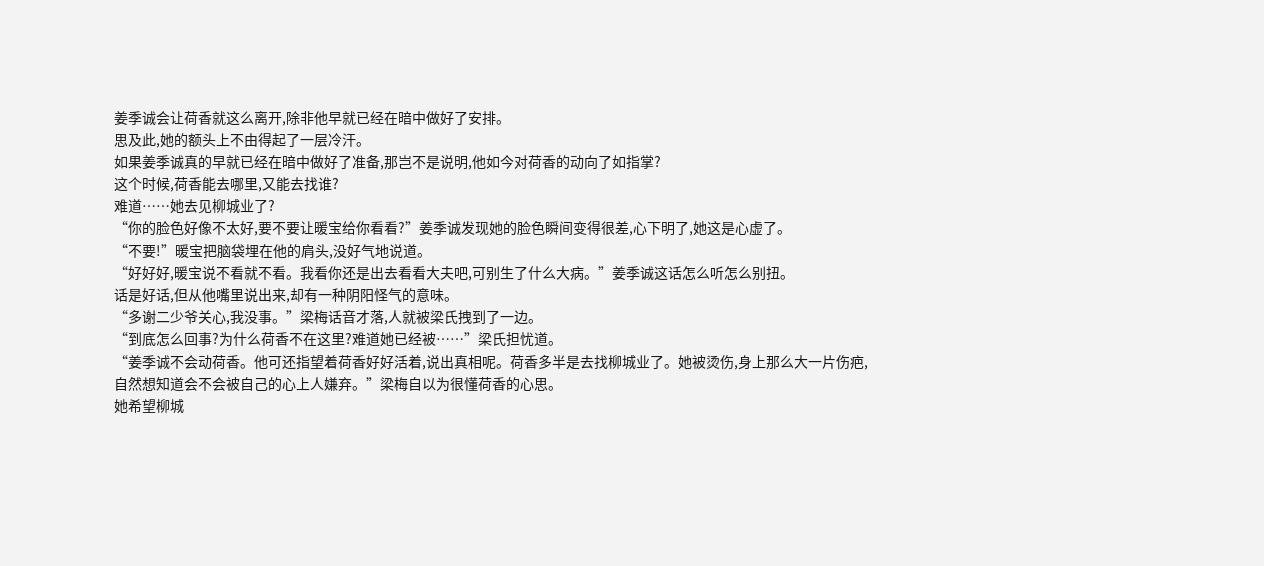姜季诚会让荷香就这么离开,除非他早就已经在暗中做好了安排。
思及此,她的额头上不由得起了一层冷汗。
如果姜季诚真的早就已经在暗中做好了准备,那岂不是说明,他如今对荷香的动向了如指掌?
这个时候,荷香能去哪里,又能去找谁?
难道……她去见柳城业了?
“你的脸色好像不太好,要不要让暖宝给你看看?”姜季诚发现她的脸色瞬间变得很差,心下明了,她这是心虚了。
“不要!”暖宝把脑袋埋在他的肩头,没好气地说道。
“好好好,暖宝说不看就不看。我看你还是出去看看大夫吧,可别生了什么大病。”姜季诚这话怎么听怎么别扭。
话是好话,但从他嘴里说出来,却有一种阴阳怪气的意味。
“多谢二少爷关心,我没事。”梁梅话音才落,人就被梁氏拽到了一边。
“到底怎么回事?为什么荷香不在这里?难道她已经被……”梁氏担忧道。
“姜季诚不会动荷香。他可还指望着荷香好好活着,说出真相呢。荷香多半是去找柳城业了。她被烫伤,身上那么大一片伤疤,自然想知道会不会被自己的心上人嫌弃。”梁梅自以为很懂荷香的心思。
她希望柳城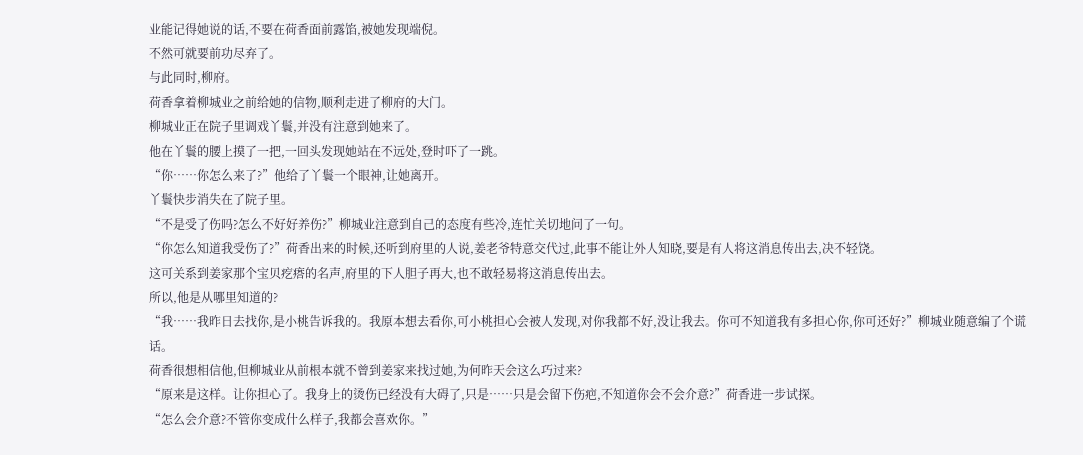业能记得她说的话,不要在荷香面前露馅,被她发现端倪。
不然可就要前功尽弃了。
与此同时,柳府。
荷香拿着柳城业之前给她的信物,顺利走进了柳府的大门。
柳城业正在院子里调戏丫鬟,并没有注意到她来了。
他在丫鬟的腰上摸了一把,一回头发现她站在不远处,登时吓了一跳。
“你……你怎么来了?”他给了丫鬟一个眼神,让她离开。
丫鬟快步消失在了院子里。
“不是受了伤吗?怎么不好好养伤?”柳城业注意到自己的态度有些冷,连忙关切地问了一句。
“你怎么知道我受伤了?”荷香出来的时候,还听到府里的人说,姜老爷特意交代过,此事不能让外人知晓,要是有人将这消息传出去,决不轻饶。
这可关系到姜家那个宝贝疙瘩的名声,府里的下人胆子再大,也不敢轻易将这消息传出去。
所以,他是从哪里知道的?
“我……我昨日去找你,是小桃告诉我的。我原本想去看你,可小桃担心会被人发现,对你我都不好,没让我去。你可不知道我有多担心你,你可还好?”柳城业随意编了个谎话。
荷香很想相信他,但柳城业从前根本就不曾到姜家来找过她,为何昨天会这么巧过来?
“原来是这样。让你担心了。我身上的烫伤已经没有大碍了,只是……只是会留下伤疤,不知道你会不会介意?”荷香进一步试探。
“怎么会介意?不管你变成什么样子,我都会喜欢你。”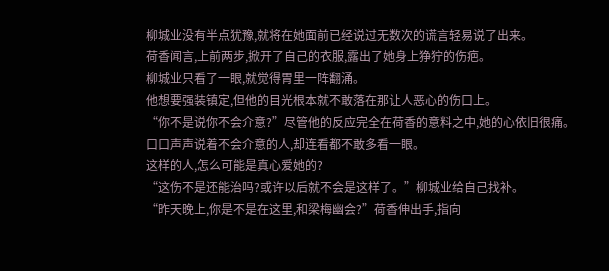柳城业没有半点犹豫,就将在她面前已经说过无数次的谎言轻易说了出来。
荷香闻言,上前两步,掀开了自己的衣服,露出了她身上狰狞的伤疤。
柳城业只看了一眼,就觉得胃里一阵翻涌。
他想要强装镇定,但他的目光根本就不敢落在那让人恶心的伤口上。
“你不是说你不会介意?”尽管他的反应完全在荷香的意料之中,她的心依旧很痛。
口口声声说着不会介意的人,却连看都不敢多看一眼。
这样的人,怎么可能是真心爱她的?
“这伤不是还能治吗?或许以后就不会是这样了。”柳城业给自己找补。
“昨天晚上,你是不是在这里,和梁梅幽会?”荷香伸出手,指向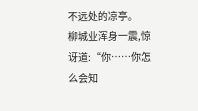不远处的凉亭。
柳城业浑身一震,惊讶道:“你……你怎么会知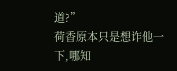道?”
荷香原本只是想诈他一下,哪知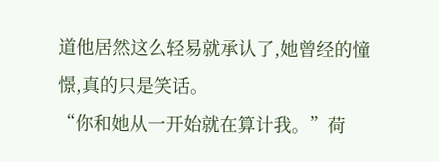道他居然这么轻易就承认了,她曾经的憧憬,真的只是笑话。
“你和她从一开始就在算计我。”荷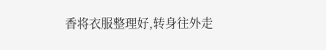香将衣服整理好,转身往外走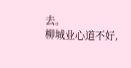去。
柳城业心道不好,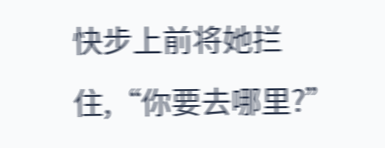快步上前将她拦住,“你要去哪里?”